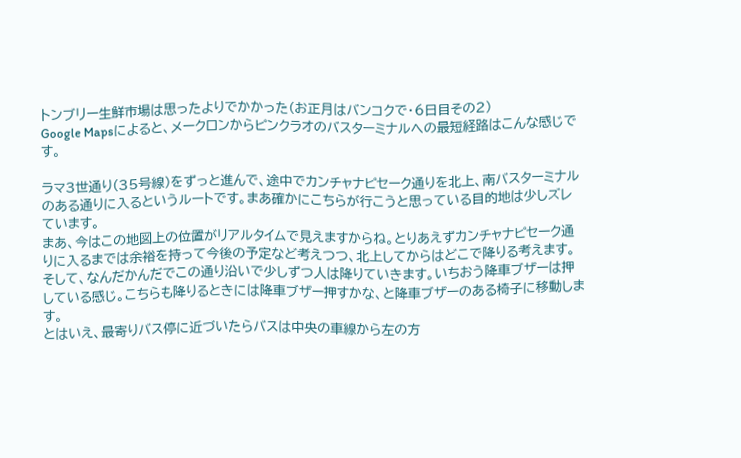トンブリー生鮮市場は思ったよりでかかった(お正月はバンコクで・6日目その2)
Google Mapsによると、メークロンからピンクラオのバスターミナルへの最短経路はこんな感じです。

ラマ3世通り(35号線)をずっと進んで、途中でカンチャナピセーク通りを北上、南バスターミナルのある通りに入るというルートです。まあ確かにこちらが行こうと思っている目的地は少しズレています。
まあ、今はこの地図上の位置がリアルタイムで見えますからね。とりあえずカンチャナピセーク通りに入るまでは余裕を持って今後の予定など考えつつ、北上してからはどこで降りる考えます。
そして、なんだかんだでこの通り沿いで少しずつ人は降りていきます。いちおう降車ブザーは押している感じ。こちらも降りるときには降車ブザー押すかな、と降車ブザーのある椅子に移動します。
とはいえ、最寄りバス停に近づいたらバスは中央の車線から左の方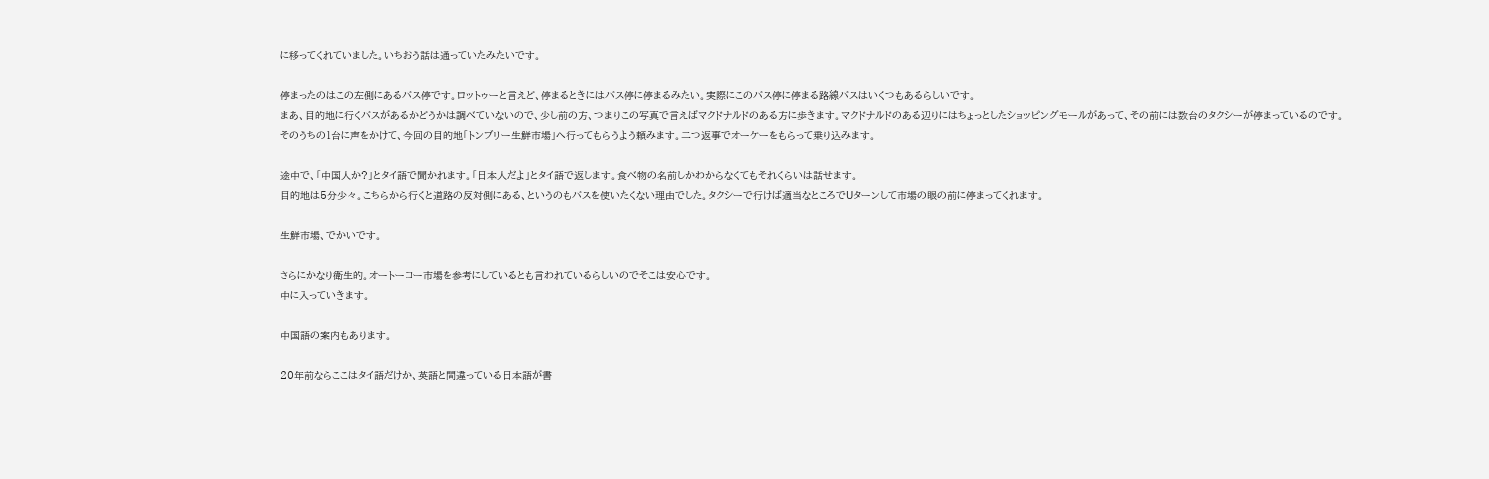に移ってくれていました。いちおう話は通っていたみたいです。

停まったのはこの左側にあるバス停です。ロットゥーと言えど、停まるときにはバス停に停まるみたい。実際にこのバス停に停まる路線バスはいくつもあるらしいです。
まあ、目的地に行くバスがあるかどうかは調べていないので、少し前の方、つまりこの写真で言えばマクドナルドのある方に歩きます。マクドナルドのある辺りにはちょっとしたショッピングモールがあって、その前には数台のタクシーが停まっているのです。
そのうちの1台に声をかけて、今回の目的地「トンブリー生鮮市場」へ行ってもらうよう頼みます。二つ返事でオーケーをもらって乗り込みます。

途中で、「中国人か?」とタイ語で聞かれます。「日本人だよ」とタイ語で返します。食べ物の名前しかわからなくてもそれくらいは話せます。
目的地は5分少々。こちらから行くと道路の反対側にある、というのもバスを使いたくない理由でした。タクシーで行けば適当なところでUターンして市場の眼の前に停まってくれます。

生鮮市場、でかいです。

さらにかなり衛生的。オートーコー市場を参考にしているとも言われているらしいのでそこは安心です。
中に入っていきます。

中国語の案内もあります。

20年前ならここはタイ語だけか、英語と間違っている日本語が書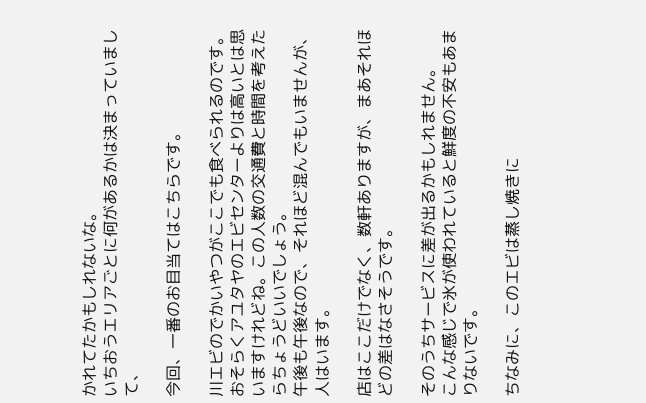かれてたかもしれないな。
いちおうエリアごとに何があるかは決まっていまして、

今回、一番のお目当てはこちらです。

川エビのでかいやつがここでも食べられるのです。
おそらくアユタヤのエビセンターよりは高いとは思いますけれどね。この人数の交通費と時間を考えたらちょうどいいでしょう。
午後も午後なので、それほど混んでもいませんが、人はいます。

店はここだけでなく、数軒ありますが、まあそれほどの差はなさそうです。

そのうちサービスに差が出るかもしれません。
こんな感じで氷が使われていると鮮度の不安もあまりないです。

ちなみに、このエビは蒸し焼きに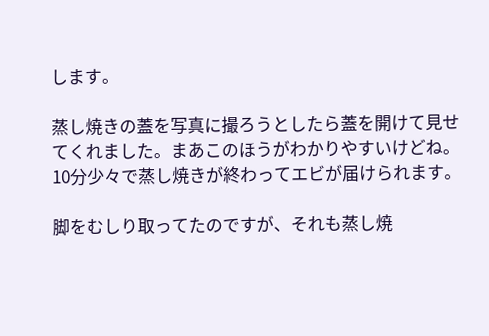します。

蒸し焼きの蓋を写真に撮ろうとしたら蓋を開けて見せてくれました。まあこのほうがわかりやすいけどね。
10分少々で蒸し焼きが終わってエビが届けられます。

脚をむしり取ってたのですが、それも蒸し焼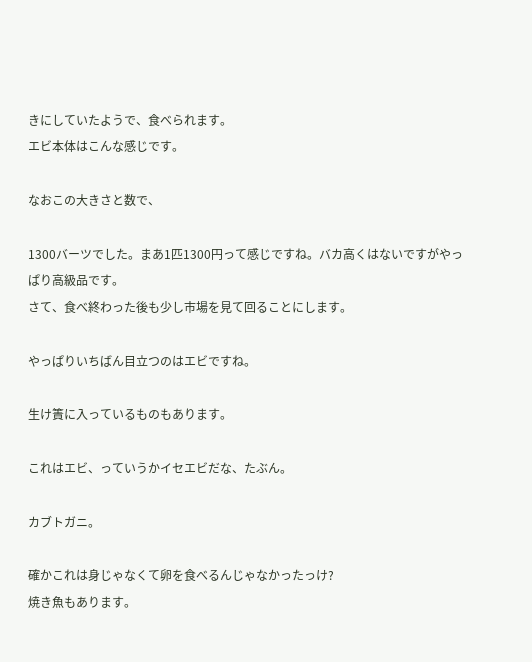きにしていたようで、食べられます。
エビ本体はこんな感じです。

なおこの大きさと数で、

1300バーツでした。まあ1匹1300円って感じですね。バカ高くはないですがやっぱり高級品です。
さて、食べ終わった後も少し市場を見て回ることにします。

やっぱりいちばん目立つのはエビですね。

生け簀に入っているものもあります。

これはエビ、っていうかイセエビだな、たぶん。

カブトガニ。

確かこれは身じゃなくて卵を食べるんじゃなかったっけ?
焼き魚もあります。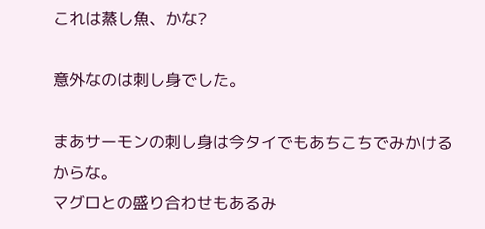これは蒸し魚、かな?

意外なのは刺し身でした。

まあサーモンの刺し身は今タイでもあちこちでみかけるからな。
マグロとの盛り合わせもあるみ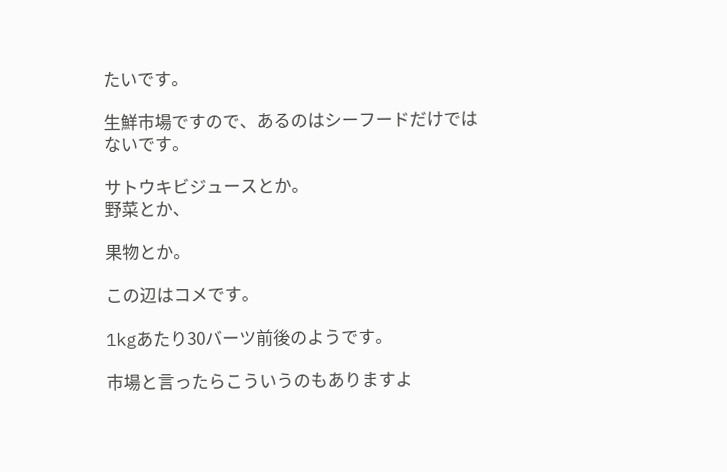たいです。

生鮮市場ですので、あるのはシーフードだけではないです。

サトウキビジュースとか。
野菜とか、

果物とか。

この辺はコメです。

1kgあたり30バーツ前後のようです。

市場と言ったらこういうのもありますよ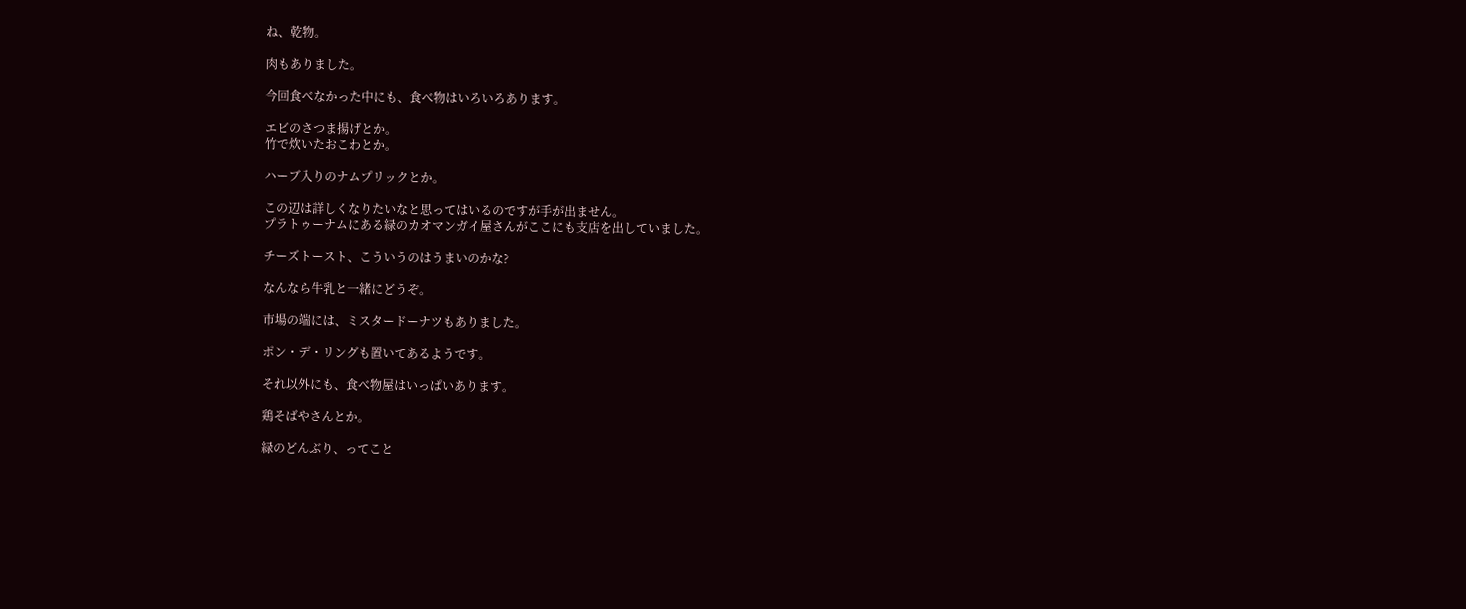ね、乾物。

肉もありました。

今回食べなかった中にも、食べ物はいろいろあります。

エビのさつま揚げとか。
竹で炊いたおこわとか。

ハーブ入りのナムプリックとか。

この辺は詳しくなりたいなと思ってはいるのですが手が出ません。
プラトゥーナムにある緑のカオマンガイ屋さんがここにも支店を出していました。

チーズトースト、こういうのはうまいのかな?

なんなら牛乳と一緒にどうぞ。

市場の端には、ミスタードーナツもありました。

ポン・デ・リングも置いてあるようです。

それ以外にも、食べ物屋はいっぱいあります。

鶏そばやさんとか。

緑のどんぶり、ってこと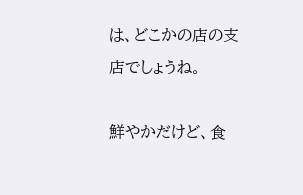は、どこかの店の支店でしょうね。

鮮やかだけど、食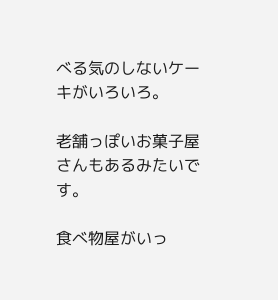べる気のしないケーキがいろいろ。

老舗っぽいお菓子屋さんもあるみたいです。

食べ物屋がいっ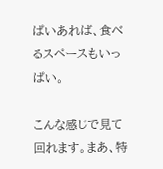ぱいあれば、食べるスペースもいっぱい。

こんな感じで見て回れます。まあ、特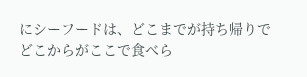にシーフードは、どこまでが持ち帰りでどこからがここで食べら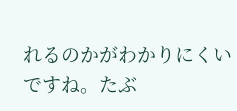れるのかがわかりにくいですね。たぶ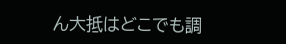ん大抵はどこでも調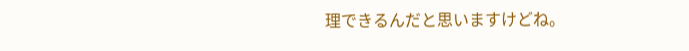理できるんだと思いますけどね。